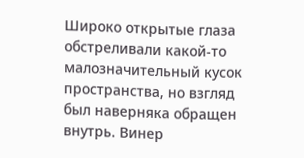Широко открытые глаза обстреливали какой-то малозначительный кусок пространства, но взгляд был наверняка обращен внутрь. Винер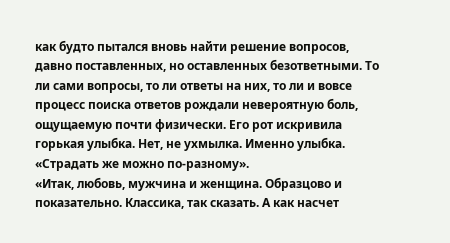как будто пытался вновь найти решение вопросов, давно поставленных, но оставленных безответными. То ли сами вопросы, то ли ответы на них, то ли и вовсе процесс поиска ответов рождали невероятную боль, ощущаемую почти физически. Его рот искривила горькая улыбка. Нет, не ухмылка. Именно улыбка. «Страдать же можно по-разному».
«Итак, любовь, мужчина и женщина. Образцово и показательно. Классика, так сказать. А как насчет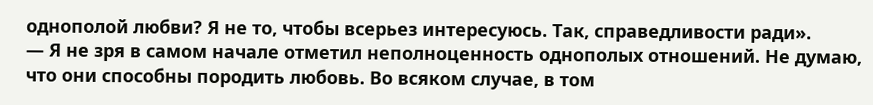однополой любви? Я не то, чтобы всерьез интересуюсь. Так, справедливости ради».
— Я не зря в самом начале отметил неполноценность однополых отношений. Не думаю, что они способны породить любовь. Во всяком случае, в том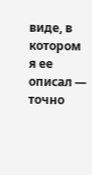виде, в котором я ее описал — точно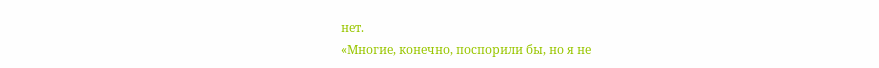нет.
«Многие, конечно, поспорили бы, но я не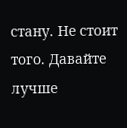стану. Не стоит того. Давайте лучше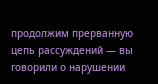продолжим прерванную цепь рассуждений — вы говорили о нарушении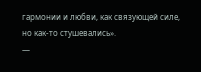гармонии и любви, как связующей силе, но как-то стушевались».
—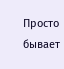Просто бывает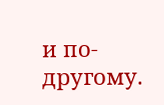и по-другому.